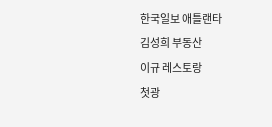한국일보 애틀랜타
김성희 부동산
이규 레스토랑
첫광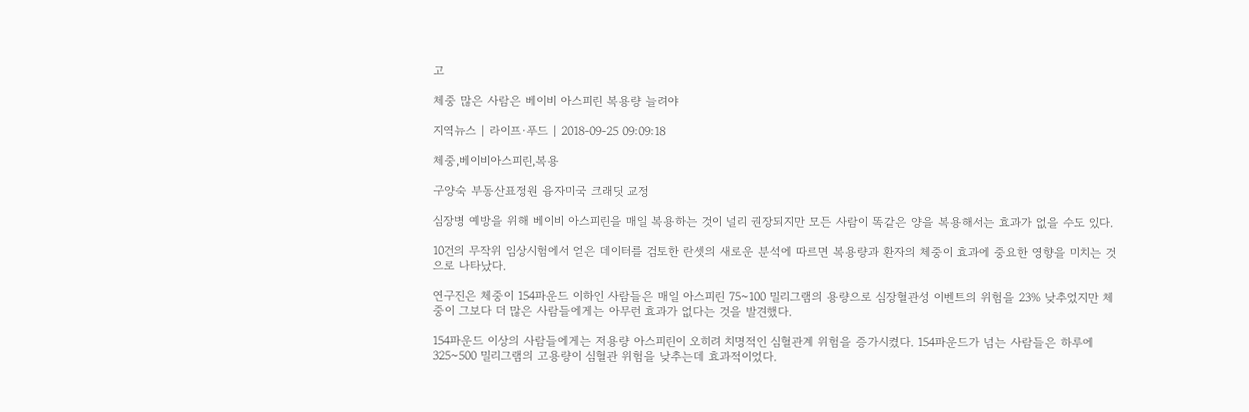고

체중 많은 사람은 베이비 아스피린 복용량 늘려야

지역뉴스 | 라이프·푸드 | 2018-09-25 09:09:18

체중,베이비아스피린,복용

구양숙 부동산표정원 융자미국 크래딧 교정

심장병 예방을 위해 베이비 아스피린을 매일 복용하는 것이 널리 권장되지만 모든 사람이 똑같은 양을 복용해서는 효과가 없을 수도 있다.

10건의 무작위 임상시험에서 얻은 데이터를 검토한 란셋의 새로운 분석에 따르면 복용량과 환자의 체중이 효과에 중요한 영향을 미치는 것으로 나타났다.

연구진은 체중이 154파운드 이하인 사람들은 매일 아스피린 75~100 밀리그램의 용량으로 심장혈관성 이벤트의 위험을 23% 낮추었지만 체중이 그보다 더 많은 사람들에게는 아무런 효과가 없다는 것을 발견했다.

154파운드 이상의 사람들에게는 저용량 아스피린이 오히려 치명적인 심혈관계 위험을 증가시켰다. 154파운드가 넘는 사람들은 하루에 325~500 밀리그램의 고용량이 심혈관 위험을 낮추는데 효과적이었다.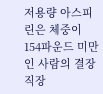저용량 아스피린은 체중이 154파운드 미만인 사람의 결장 직장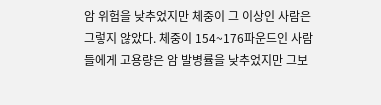암 위험을 낮추었지만 체중이 그 이상인 사람은 그렇지 않았다. 체중이 154~176파운드인 사람들에게 고용량은 암 발병률을 낮추었지만 그보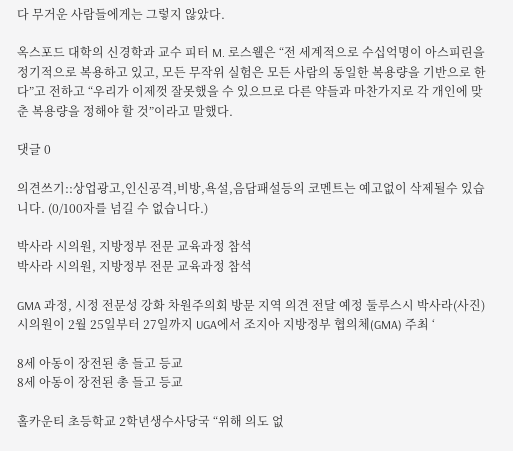다 무거운 사람들에게는 그렇지 않았다.

옥스포드 대학의 신경학과 교수 피터 M. 로스웰은 “전 세계적으로 수십억명이 아스피린을 정기적으로 복용하고 있고, 모든 무작위 실험은 모든 사람의 동일한 복용량을 기반으로 한다”고 전하고 “우리가 이제껏 잘못했을 수 있으므로 다른 약들과 마찬가지로 각 개인에 맞춘 복용량을 정해야 할 것”이라고 말했다.

댓글 0

의견쓰기::상업광고,인신공격,비방,욕설,음담패설등의 코멘트는 예고없이 삭제될수 있습니다. (0/100자를 넘길 수 없습니다.)

박사라 시의원, 지방정부 전문 교육과정 참석
박사라 시의원, 지방정부 전문 교육과정 참석

GMA 과정, 시정 전문성 강화 차원주의회 방문 지역 의견 전달 예정 둘루스시 박사라(사진) 시의원이 2월 25일부터 27일까지 UGA에서 조지아 지방정부 협의체(GMA) 주최 ‘

8세 아동이 장전된 총 들고 등교
8세 아동이 장전된 총 들고 등교

홀카운티 초등학교 2학년생수사당국 “위해 의도 없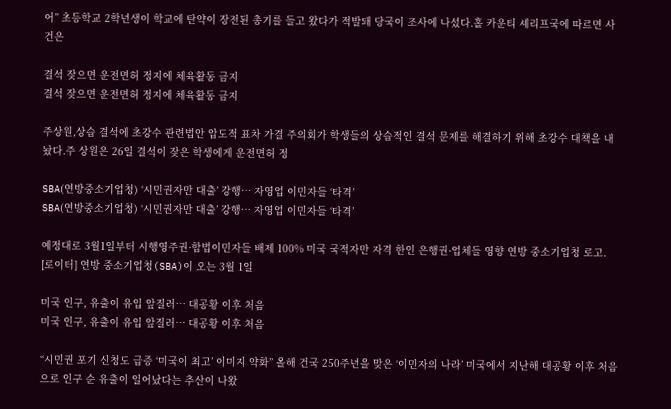어” 초등학교 2학년생이 학교에 탄약이 장전된 총기를 들고 왔다가 적발돼 당국이 조사에 나섰다.홀 카운티 셰리프국에 따르면 사건은

결석 잦으면 운전면허 정지에 체육활동 금지
결석 잦으면 운전면허 정지에 체육활동 금지

주상원,상습 결석에 초강수 관련법안 압도적 표차 가결 주의회가 학생들의 상습적인 결석 문제를 해결하기 위해 초강수 대책을 내놨다.주 상원은 26일 결석이 잦은 학생에게 운전면허 정

SBA(연방중소기업청) ‘시민권자만 대출’ 강행… 자영업 이민자들 ‘타격’
SBA(연방중소기업청) ‘시민권자만 대출’ 강행… 자영업 이민자들 ‘타격’

예정대로 3월1일부터 시행영주권·합법이민자들 배제 100% 미국 국적자만 자격 한인 은행권·업체들 영향 연방 중소기업청 로고. [로이터] 연방 중소기업청(SBA)이 오는 3월 1일

미국 인구, 유출이 유입 앞질러… 대공황 이후 처음
미국 인구, 유출이 유입 앞질러… 대공황 이후 처음

“시민권 포기 신청도 급증 ‘미국이 최고’ 이미지 약화” 올해 건국 250주년을 맞은 ‘이민자의 나라’ 미국에서 지난해 대공황 이후 처음으로 인구 순 유출이 일어났다는 추산이 나왔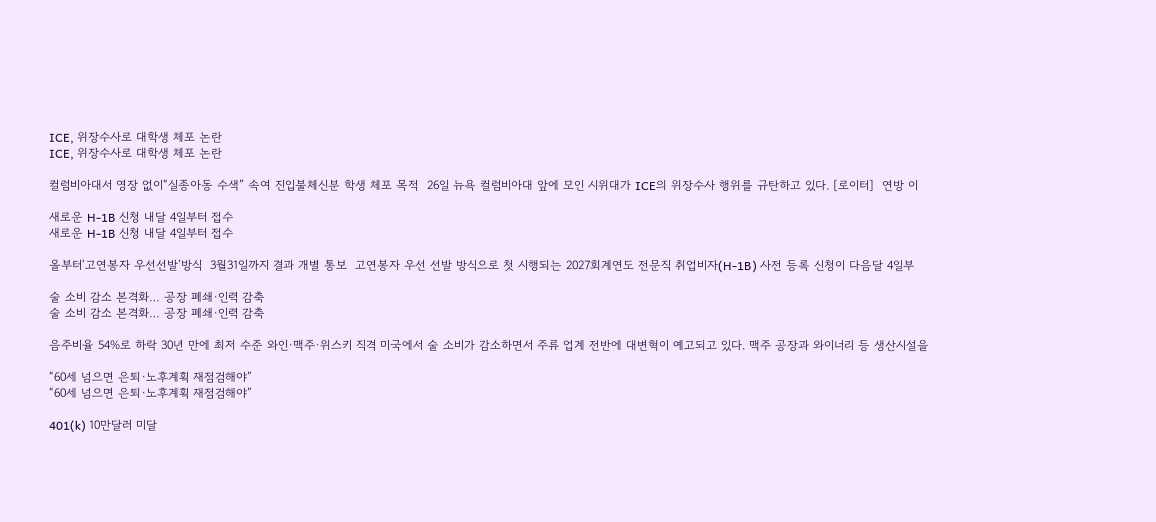ICE, 위장수사로 대학생 체포 논란
ICE, 위장수사로 대학생 체포 논란

컬럼비아대서 영장 없이“실종아동 수색” 속여 진입불체신분 학생 체포 목적  26일 뉴욕 컬럼비아대 앞에 모인 시위대가 ICE의 위장수사 행위를 규탄하고 있다. [로이터]  연방 이

새로운 H-1B 신청 내달 4일부터 접수
새로운 H-1B 신청 내달 4일부터 접수

올부터‘고연봉자 우선선발’방식  3월31일까지 결과 개별 통보  고연봉자 우선 선발 방식으로 첫 시행되는 2027회계연도 전문직 취업비자(H-1B) 사전 등록 신청이 다음달 4일부

술 소비 감소 본격화… 공장 폐쇄·인력 감축
술 소비 감소 본격화… 공장 폐쇄·인력 감축

음주비율 54%로 하락 30년 만에 최저 수준 와인·맥주·위스키 직격 미국에서 술 소비가 감소하면서 주류 업계 전반에 대변혁이 예고되고 있다. 맥주 공장과 와이너리 등 생산시설을

“60세 넘으면 은퇴·노후계획 재점검해야”
“60세 넘으면 은퇴·노후계획 재점검해야”

401(k) 10만달러 미달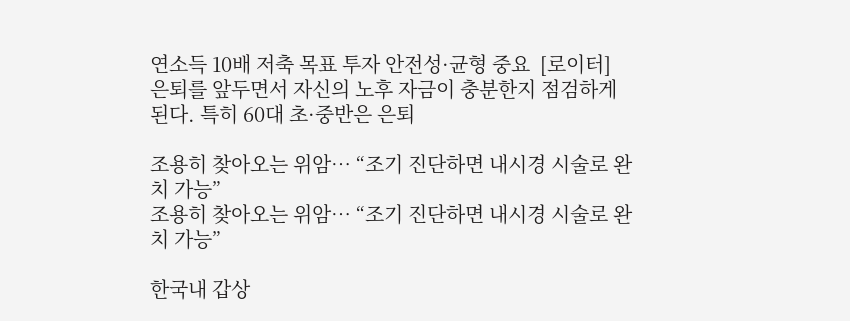연소득 10배 저축 목표 투자 안전성·균형 중요  [로이터] 은퇴를 앞두면서 자신의 노후 자금이 충분한지 점검하게 된다. 특히 60대 초·중반은 은퇴

조용히 찾아오는 위암… “조기 진단하면 내시경 시술로 완치 가능”
조용히 찾아오는 위암… “조기 진단하면 내시경 시술로 완치 가능”

한국내 갑상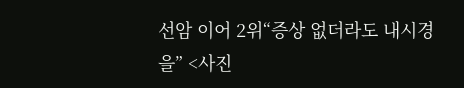선암 이어 2위“증상 없더라도 내시경을” <사진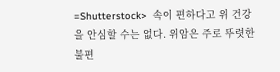=Shutterstock>  속이 편하다고 위 건강을 안심할 수는 없다. 위암은 주로 뚜렷한 불편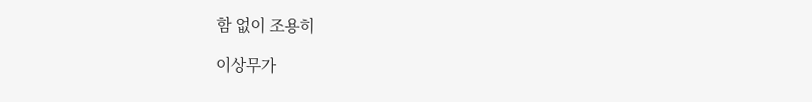함 없이 조용히

이상무가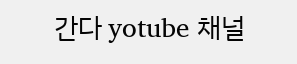간다 yotube 채널